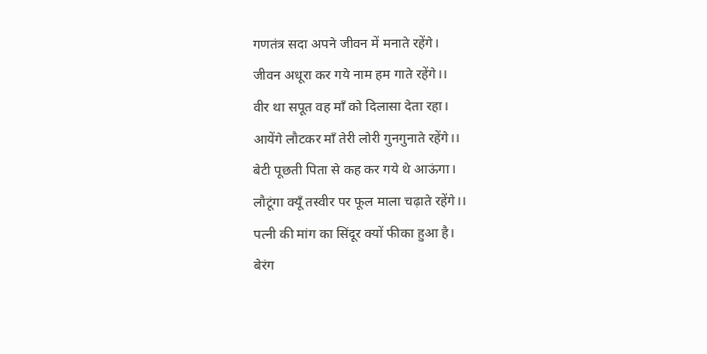गणतंत्र सदा अपने जीवन में मनाते रहेंगे।
जीवन अधूरा कर गये नाम हम गाते रहेंगे।।
वीर था सपूत वह माँ को दिलासा देता रहा।
आयेंगे लौटकर माँ तेरी लोरी गुनगुनाते रहेंगे।।
बेटी पूछती पिता से कह कर गये थे आऊंगा।
लौटूंगा क्यूँ तस्वीर पर फूल माला चढ़ाते रहेंगे।।
पत्नी की मांग का सिंदूर क्यों फीका हुआ है।
बेरंग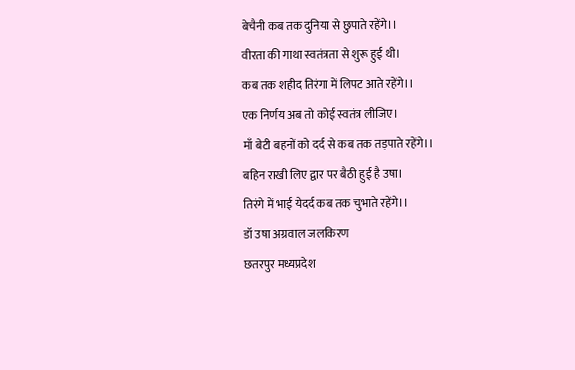बेचैनी कब तक दुनिया से छुपाते रहेंगे।।
वीरता की गाथा स्वतंत्रता से शुरू हुई थी।
कब तक शहीद तिरंगा में लिपट आते रहेंगे।।
एक निर्णय अब तो कोई स्वतंत्र लीजिए।
माँ बेटी बहनों को दर्द से कब तक तड़पाते रहेंगे।।
बहिन राखी लिए द्वार पर बैठी हुई है उषा।
तिरंगे में भाई येदर्द कब तक चुभाते रहेंगे।।
डॉ उषा अग्रवाल जलकिरण
छतरपुर मध्यप्रदेश